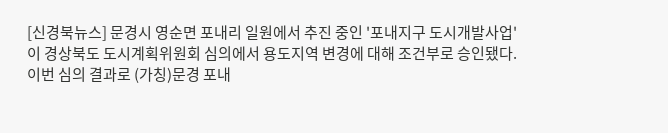[신경북뉴스] 문경시 영순면 포내리 일원에서 추진 중인 '포내지구 도시개발사업'이 경상북도 도시계획위원회 심의에서 용도지역 변경에 대해 조건부로 승인됐다.
이번 심의 결과로 (가칭)문경 포내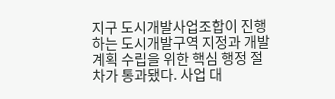지구 도시개발사업조합이 진행하는 도시개발구역 지정과 개발계획 수립을 위한 핵심 행정 절차가 통과됐다. 사업 대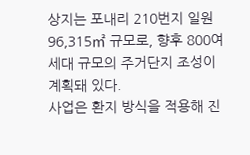상지는 포내리 210번지 일원 96,315㎡ 규모로, 향후 800여 세대 규모의 주거단지 조성이 계획돼 있다.
사업은 환지 방식을 적용해 진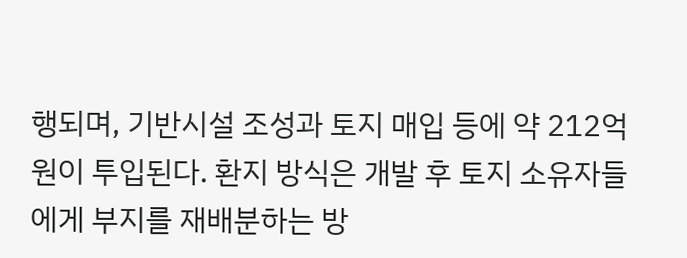행되며, 기반시설 조성과 토지 매입 등에 약 212억 원이 투입된다. 환지 방식은 개발 후 토지 소유자들에게 부지를 재배분하는 방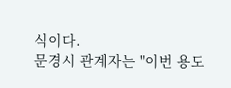식이다.
문경시 관계자는 "이번 용도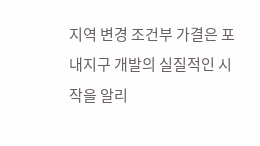지역 변경 조건부 가결은 포내지구 개발의 실질적인 시작을 알리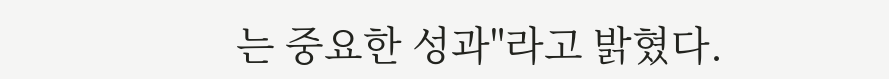는 중요한 성과"라고 밝혔다.